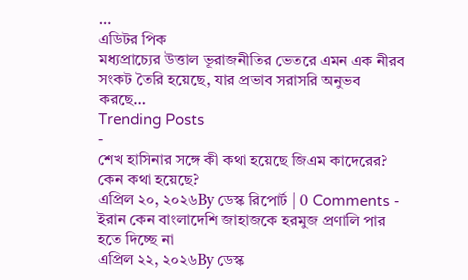…
এডিটর পিক
মধ্যপ্রাচ্যের উত্তাল ভূরাজনীতির ভেতরে এমন এক নীরব সংকট তৈরি হয়েছে, যার প্রভাব সরাসরি অনুভব করছে…
Trending Posts
-
শেখ হাসিনার সঙ্গে কী কথা হয়েছে জিএম কাদেরের? কেন কথা হয়েছে?
এপ্রিল ২০, ২০২৬By ডেস্ক রিপোর্ট | 0 Comments -
ইরান কেন বাংলাদেশি জাহাজকে হরমুজ প্রণালি পার হতে দিচ্ছে না
এপ্রিল ২২, ২০২৬By ডেস্ক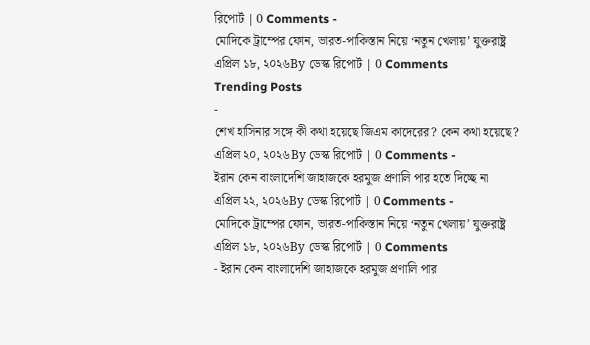রিপোর্ট | 0 Comments -
মোদিকে ট্রাম্পের ফোন, ভারত-পাকিস্তান নিয়ে ‘নতুন খেলায়’ যুক্তরাষ্ট্র
এপ্রিল ১৮, ২০২৬By ডেস্ক রিপোর্ট | 0 Comments
Trending Posts
-
শেখ হাসিনার সঙ্গে কী কথা হয়েছে জিএম কাদেরের? কেন কথা হয়েছে?
এপ্রিল ২০, ২০২৬By ডেস্ক রিপোর্ট | 0 Comments -
ইরান কেন বাংলাদেশি জাহাজকে হরমুজ প্রণালি পার হতে দিচ্ছে না
এপ্রিল ২২, ২০২৬By ডেস্ক রিপোর্ট | 0 Comments -
মোদিকে ট্রাম্পের ফোন, ভারত-পাকিস্তান নিয়ে ‘নতুন খেলায়’ যুক্তরাষ্ট্র
এপ্রিল ১৮, ২০২৬By ডেস্ক রিপোর্ট | 0 Comments
- ইরান কেন বাংলাদেশি জাহাজকে হরমুজ প্রণালি পার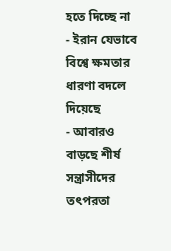হতে দিচ্ছে না
- ইরান যেভাবে বিশ্বে ক্ষমতার ধারণা বদলে দিয়েছে
- আবারও বাড়ছে শীর্ষ সন্ত্রাসীদের তৎপরতা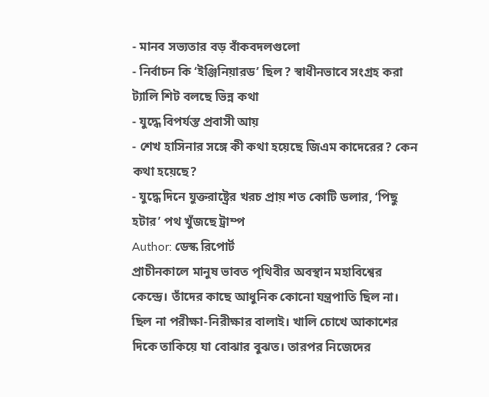- মানব সভ্যতার বড় বাঁকবদলগুলো
- নির্বাচন কি ‘ইঞ্জিনিয়ারড’ ছিল? স্বাধীনভাবে সংগ্রহ করা ট্যালি শিট বলছে ভিন্ন কথা
- যুদ্ধে বিপর্যস্ত প্রবাসী আয়
- শেখ হাসিনার সঙ্গে কী কথা হয়েছে জিএম কাদেরের? কেন কথা হয়েছে?
- যুদ্ধে দিনে যুক্তরাষ্ট্রের খরচ প্রায় শত কোটি ডলার, ‘পিছু হটার’ পথ খুঁজছে ট্রাম্প
Author: ডেস্ক রিপোর্ট
প্রাচীনকালে মানুষ ভাবত পৃথিবীর অবস্থান মহাবিশ্বের কেন্দ্রে। তাঁদের কাছে আধুনিক কোনো যন্ত্রপাতি ছিল না। ছিল না পরীক্ষা-নিরীক্ষার বালাই। খালি চোখে আকাশের দিকে তাকিয়ে যা বোঝার বুঝত। তারপর নিজেদের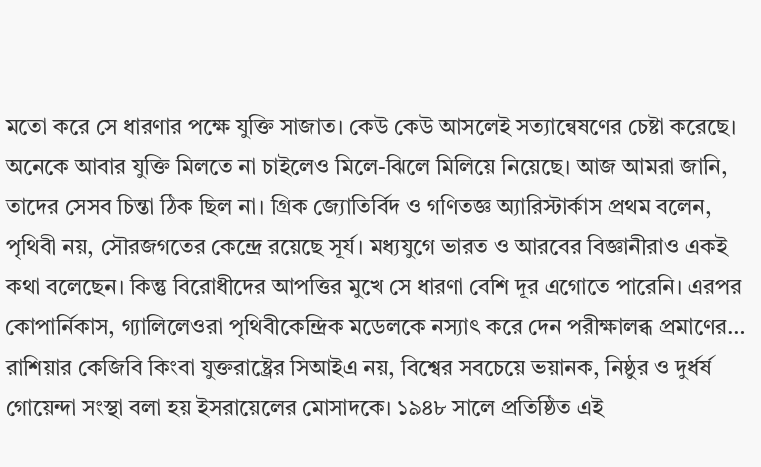মতো করে সে ধারণার পক্ষে যুক্তি সাজাত। কেউ কেউ আসলেই সত্যান্বেষণের চেষ্টা করেছে। অনেকে আবার যুক্তি মিলতে না চাইলেও মিলে-ঝিলে মিলিয়ে নিয়েছে। আজ আমরা জানি, তাদের সেসব চিন্তা ঠিক ছিল না। গ্রিক জ্যোতির্বিদ ও গণিতজ্ঞ অ্যারিস্টার্কাস প্রথম বলেন, পৃথিবী নয়, সৌরজগতের কেন্দ্রে রয়েছে সূর্য। মধ্যযুগে ভারত ও আরবের বিজ্ঞানীরাও একই কথা বলেছেন। কিন্তু বিরোধীদের আপত্তির মুখে সে ধারণা বেশি দূর এগোতে পারেনি। এরপর কোপার্নিকাস, গ্যালিলেওরা পৃথিবীকেন্দ্রিক মডেলকে নস্যাৎ করে দেন পরীক্ষালব্ধ প্রমাণের…
রাশিয়ার কেজিবি কিংবা যুক্তরাষ্ট্রের সিআইএ নয়, বিশ্বের সবচেয়ে ভয়ানক, নিষ্ঠুর ও দুর্ধর্ষ গোয়েন্দা সংস্থা বলা হয় ইসরায়েলের মোসাদকে। ১৯৪৮ সালে প্রতিষ্ঠিত এই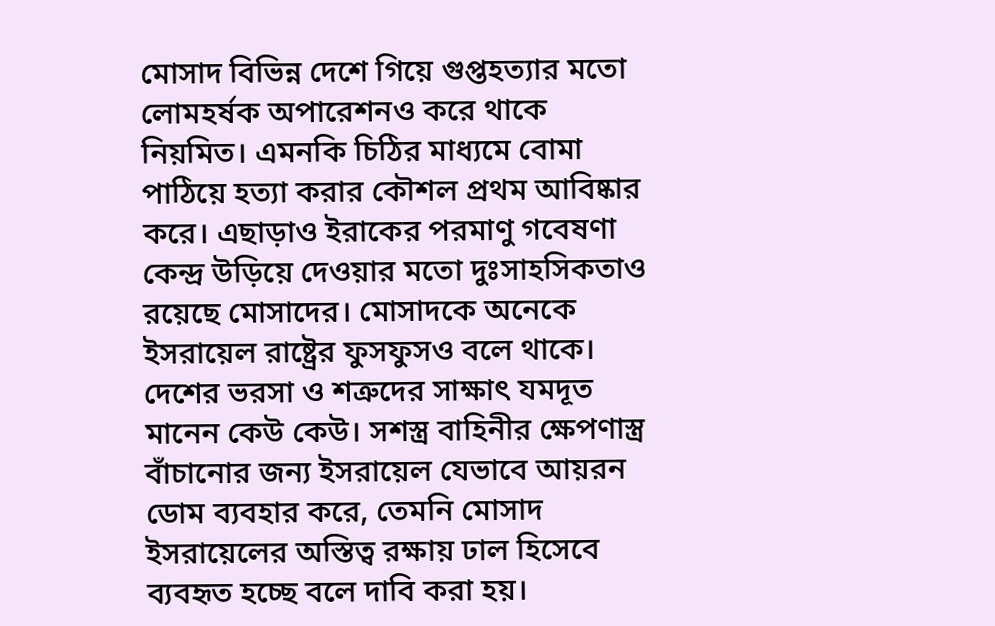মোসাদ বিভিন্ন দেশে গিয়ে গুপ্তহত্যার মতো লোমহর্ষক অপারেশনও করে থাকে নিয়মিত। এমনকি চিঠির মাধ্যমে বোমা পাঠিয়ে হত্যা করার কৌশল প্রথম আবিষ্কার করে। এছাড়াও ইরাকের পরমাণু গবেষণা কেন্দ্র উড়িয়ে দেওয়ার মতো দুঃসাহসিকতাও রয়েছে মোসাদের। মোসাদকে অনেকে ইসরায়েল রাষ্ট্রের ফুসফুসও বলে থাকে। দেশের ভরসা ও শত্রুদের সাক্ষাৎ যমদূত মানেন কেউ কেউ। সশস্ত্র বাহিনীর ক্ষেপণাস্ত্র বাঁচানোর জন্য ইসরায়েল যেভাবে আয়রন ডোম ব্যবহার করে, তেমনি মোসাদ ইসরায়েলের অস্তিত্ব রক্ষায় ঢাল হিসেবে ব্যবহৃত হচ্ছে বলে দাবি করা হয়।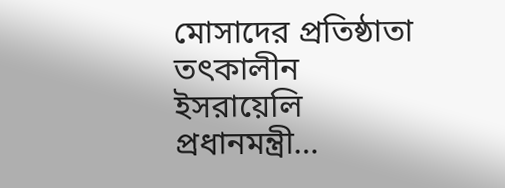মোসাদের প্রতিষ্ঠাতা তৎকালীন ইসরায়েলি প্রধানমন্ত্রী…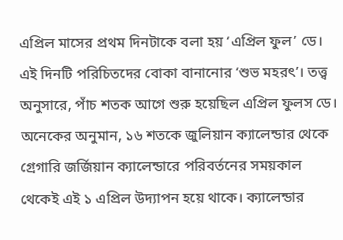এপ্রিল মাসের প্রথম দিনটাকে বলা হয় ‘এপ্রিল ফুল’ ডে। এই দিনটি পরিচিতদের বোকা বানানোর ‘শুভ মহরৎ’। তত্ত্ব অনুসারে, পাঁচ শতক আগে শুরু হয়েছিল এপ্রিল ফুলস ডে। অনেকের অনুমান, ১৬ শতকে জুলিয়ান ক্যালেন্ডার থেকে গ্রেগারি জর্জিয়ান ক্যালেন্ডারে পরিবর্তনের সময়কাল থেকেই এই ১ এপ্রিল উদ্যাপন হয়ে থাকে। ক্যালেন্ডার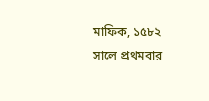মাফিক, ১৫৮২ সালে প্রথমবার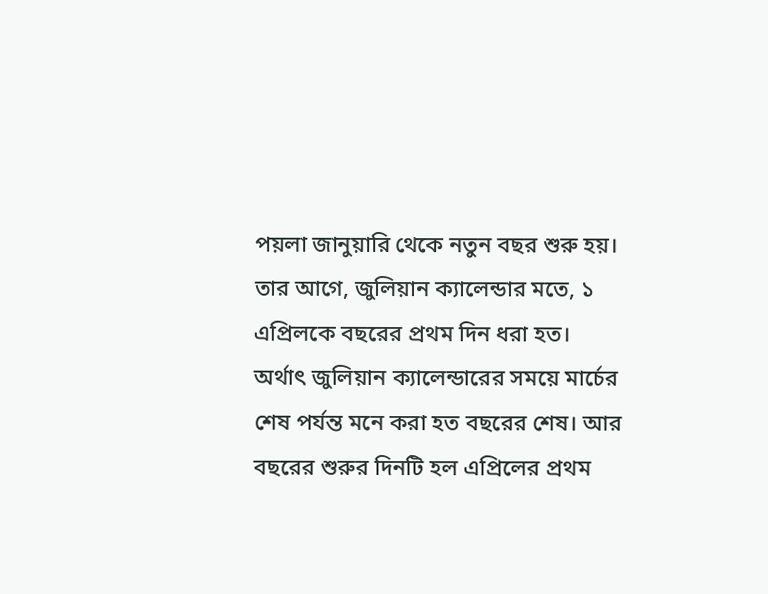পয়লা জানুয়ারি থেকে নতুন বছর শুরু হয়। তার আগে, জুলিয়ান ক্যালেন্ডার মতে, ১ এপ্রিলকে বছরের প্রথম দিন ধরা হত। অর্থাৎ জুলিয়ান ক্যালেন্ডারের সময়ে মার্চের শেষ পর্যন্ত মনে করা হত বছরের শেষ। আর বছরের শুরুর দিনটি হল এপ্রিলের প্রথম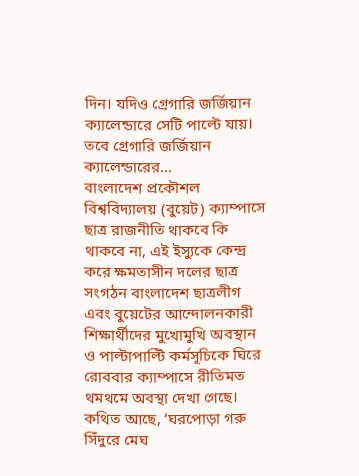দিন। যদিও গ্রেগারি জর্জিয়ান ক্যালেন্ডারে সেটি পাল্টে যায়। তবে গ্রেগারি জর্জিয়ান ক্যালেন্ডারের…
বাংলাদেশ প্রকৌশল বিশ্ববিদ্যালয় (বুয়েট) ক্যাম্পাসে ছাত্র রাজনীতি থাকবে কি থাকবে না, এই ইস্যুকে কেন্দ্র করে ক্ষমতাসীন দলের ছাত্র সংগঠন বাংলাদেশ ছাত্রলীগ এবং বুয়েটের আন্দোলনকারী শিক্ষার্থীদের মুখোমুখি অবস্থান ও পাল্টাপাল্টি কর্মসূচিকে ঘিরে রোববার ক্যাম্পাসে রীতিমত থমথমে অবস্থা দেখা গেছে। কথিত আছে, ‘ঘরপোড়া গরু সিঁদুরে মেঘ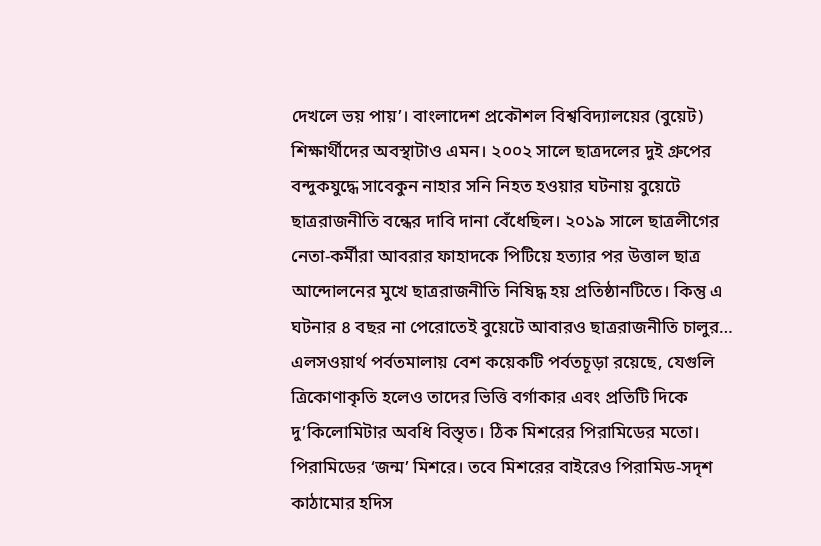দেখলে ভয় পায়’। বাংলাদেশ প্রকৌশল বিশ্ববিদ্যালয়ের (বুয়েট) শিক্ষার্থীদের অবস্থাটাও এমন। ২০০২ সালে ছাত্রদলের দুই গ্রুপের বন্দুকযুদ্ধে সাবেকুন নাহার সনি নিহত হওয়ার ঘটনায় বুয়েটে ছাত্ররাজনীতি বন্ধের দাবি দানা বেঁধেছিল। ২০১৯ সালে ছাত্রলীগের নেতা-কর্মীরা আবরার ফাহাদকে পিটিয়ে হত্যার পর উত্তাল ছাত্র আন্দোলনের মুখে ছাত্ররাজনীতি নিষিদ্ধ হয় প্রতিষ্ঠানটিতে। কিন্তু এ ঘটনার ৪ বছর না পেরোতেই বুয়েটে আবারও ছাত্ররাজনীতি চালুর…
এলসওয়ার্থ পর্বতমালায় বেশ কয়েকটি পর্বতচূড়া রয়েছে, যেগুলি ত্রিকোণাকৃতি হলেও তাদের ভিত্তি বর্গাকার এবং প্রতিটি দিকে দু’কিলোমিটার অবধি বিস্তৃত। ঠিক মিশরের পিরামিডের মতো। পিরামিডের ‘জন্ম’ মিশরে। তবে মিশরের বাইরেও পিরামিড-সদৃশ কাঠামোর হদিস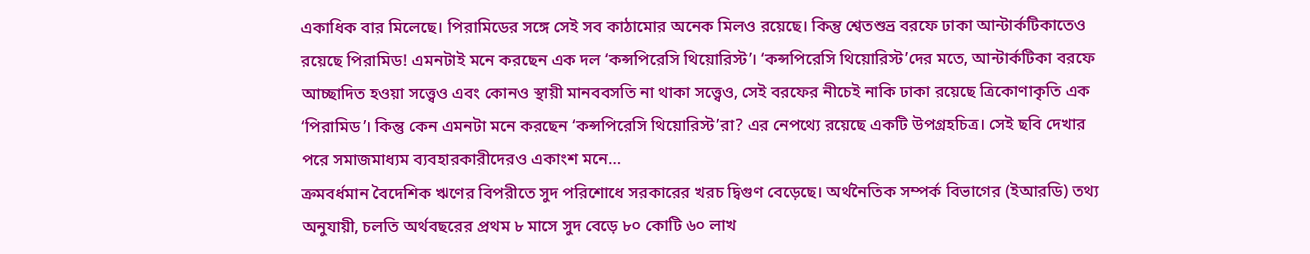একাধিক বার মিলেছে। পিরামিডের সঙ্গে সেই সব কাঠামোর অনেক মিলও রয়েছে। কিন্তু শ্বেতশুভ্র বরফে ঢাকা আন্টার্কটিকাতেও রয়েছে পিরামিড! এমনটাই মনে করছেন এক দল ‘কন্সপিরেসি থিয়োরিস্ট’। ‘কন্সপিরেসি থিয়োরিস্ট’দের মতে, আন্টার্কটিকা বরফে আচ্ছাদিত হওয়া সত্ত্বেও এবং কোনও স্থায়ী মানববসতি না থাকা সত্ত্বেও, সেই বরফের নীচেই নাকি ঢাকা রয়েছে ত্রিকোণাকৃতি এক ‘পিরামিড’। কিন্তু কেন এমনটা মনে করছেন ‘কন্সপিরেসি থিয়োরিস্ট’রা? এর নেপথ্যে রয়েছে একটি উপগ্রহচিত্র। সেই ছবি দেখার পরে সমাজমাধ্যম ব্যবহারকারীদেরও একাংশ মনে…
ক্রমবর্ধমান বৈদেশিক ঋণের বিপরীতে সুদ পরিশোধে সরকারের খরচ দ্বিগুণ বেড়েছে। অর্থনৈতিক সম্পর্ক বিভাগের (ইআরডি) তথ্য অনুযায়ী, চলতি অর্থবছরের প্রথম ৮ মাসে সুদ বেড়ে ৮০ কোটি ৬০ লাখ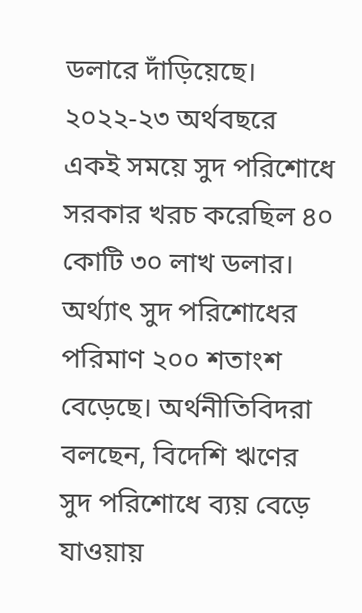ডলারে দাঁড়িয়েছে। ২০২২-২৩ অর্থবছরে একই সময়ে সুদ পরিশোধে সরকার খরচ করেছিল ৪০ কোটি ৩০ লাখ ডলার। অর্থ্যাৎ সুদ পরিশোধের পরিমাণ ২০০ শতাংশ বেড়েছে। অর্থনীতিবিদরা বলছেন, বিদেশি ঋণের সুদ পরিশোধে ব্যয় বেড়ে যাওয়ায়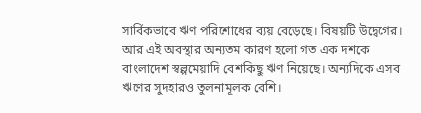সার্বিকভাবে ঋণ পরিশোধের ব্যয় বেড়েছে। বিষয়টি উদ্বেগের। আর এই অবস্থার অন্যতম কারণ হলো গত এক দশকে বাংলাদেশ স্বল্পমেয়াদি বেশকিছু ঋণ নিয়েছে। অন্যদিকে এসব ঋণের সুদহারও তুলনামূলক বেশি।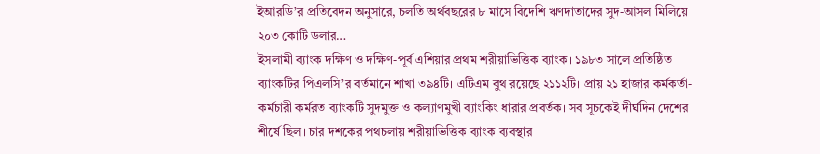ইআরডি’র প্রতিবেদন অনুসারে, চলতি অর্থবছরের ৮ মাসে বিদেশি ঋণদাতাদের সুদ-আসল মিলিয়ে ২০৩ কোটি ডলার…
ইসলামী ব্যাংক দক্ষিণ ও দক্ষিণ-পূর্ব এশিয়ার প্রথম শরীয়াভিত্তিক ব্যাংক। ১৯৮৩ সালে প্রতিষ্ঠিত ব্যাংকটির পিএলসি’র বর্তমানে শাখা ৩৯৪টি। এটিএম বুথ রয়েছে ২১১২টি। প্রায় ২১ হাজার কর্মকর্তা-কর্মচারী কর্মরত ব্যাংকটি সুদমুক্ত ও কল্যাণমুখী ব্যাংকিং ধারার প্রবর্তক। সব সূচকেই দীর্ঘদিন দেশের শীর্ষে ছিল। চার দশকের পথচলায় শরীয়াভিত্তিক ব্যাংক ব্যবস্থার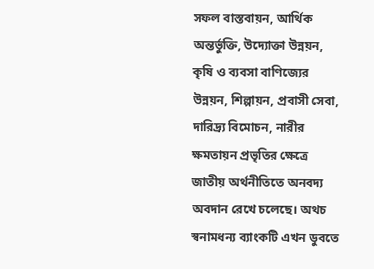সফল বাস্তবায়ন, আর্থিক অন্তর্ভুক্তি, উদ্যোক্তা উন্নয়ন, কৃষি ও ব্যবসা বাণিজ্যের উন্নয়ন, শিল্পায়ন, প্রবাসী সেবা, দারিদ্র্য বিমোচন, নারীর ক্ষমতায়ন প্রভৃতির ক্ষেত্রে জাতীয় অর্থনীতিতে অনবদ্য অবদান রেখে চলেছে। অথচ স্বনামধন্য ব্যাংকটি এখন ডুবতে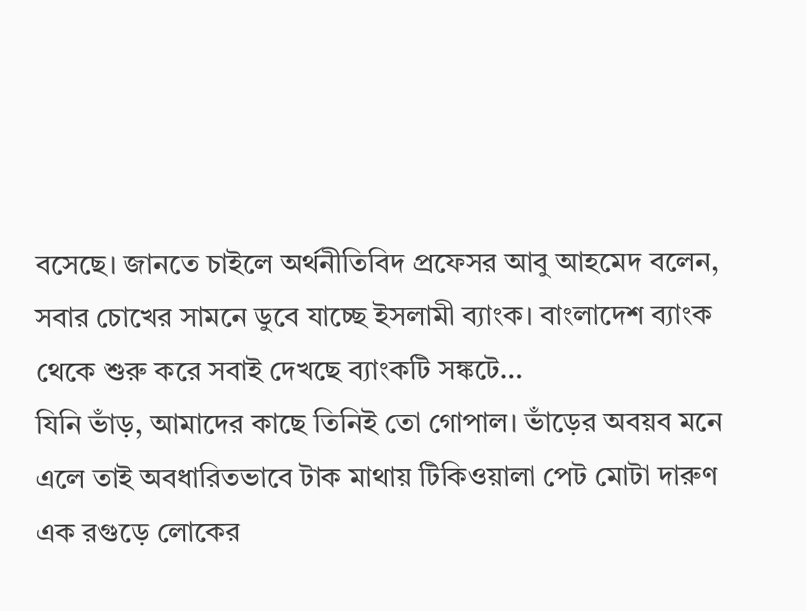বসেছে। জানতে চাইলে অর্থনীতিবিদ প্রফেসর আবু আহমেদ বলেন, সবার চোখের সামনে ডুবে যাচ্ছে ইসলামী ব্যাংক। বাংলাদেশ ব্যাংক থেকে শুরু করে সবাই দেখছে ব্যাংকটি সঙ্কটে…
যিনি ভাঁড়, আমাদের কাছে তিনিই তো গোপাল। ভাঁড়ের অবয়ব মনে এলে তাই অবধারিতভাবে টাক মাথায় টিকিওয়ালা পেট মোটা দারুণ এক রগুড়ে লোকের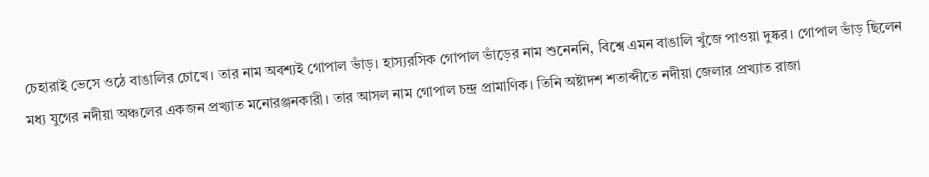চেহারাই ভেসে ওঠে বাঙালির চোখে। তার নাম অবশ্যই গোপাল ভাঁড়। হাস্যরসিক গোপাল ভাঁড়ের নাম শুনেননি, বিশ্বে এমন বাঙালি খুঁজে পাওয়া দুষ্কর। গোপাল ভাঁড় ছিলেন মধ্য যুগের নদীয়া অঞ্চলের একজন প্রখ্যাত মনোরঞ্জনকারী। তার আসল নাম গোপাল চন্দ্র প্রামাণিক। তিনি অষ্টাদশ শতাব্দীতে নদীয়া জেলার প্রখ্যাত রাজা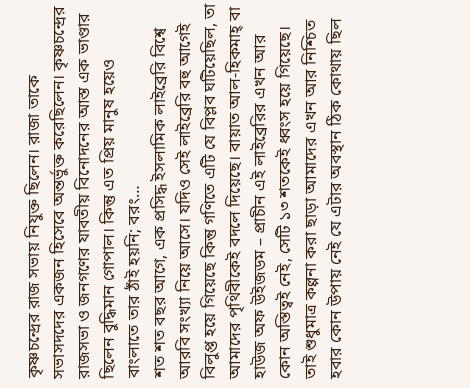কৃষ্ণচন্দ্রের রাজ সভায় নিযুক্ত ছিলেন। রাজা তাকে সভাসদদের একজন হিসেবে অন্তর্ভুক্ত করেছিলেন। কৃষ্ণচন্দ্রের রাজসভা ও জনগণের যাবতীয় বিনোদনের আস্ত এক ভাণ্ডার ছিলেন বুদ্ধিমান গোপাল। কিন্তু এত প্রিয় মানুষ হয়েও বাংলাতে তার ঠাঁই হয়নি; বরং…
শত শত বছর আগে, এক প্রসিদ্ধ ইসলামিক লাইব্রেরি বিশ্বে আরবি সংখ্যা নিয়ে আসে। যদিও সেই লাইব্রেরি বহু আগেই বিলুপ্ত হয়ে গিয়েছে কিন্তু গণিতে এটি যে বিপ্লব ঘটিয়েছিল, তা আমাদের পৃথিবীকেই বদলে দিয়েছে। বায়াত আল-হিকমাহ্ বা হাউজ অফ উইজডম – প্রাচীন এই লাইব্রেরির এখন আর কোন অস্তিত্বই নেই, সেটি ১৩ শতকেই ধ্বংস হয়ে গিয়েছে। তাই শুধুমাত্র কল্পনা করা ছাড়া আমাদের এখন আর নিশ্চিত হবার কোন উপায় নেই যে এটার অবস্থান ঠিক কোথায় ছিল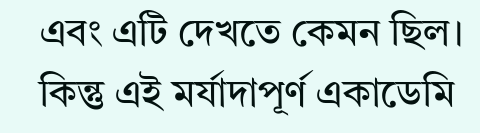এবং এটি দেখতে কেমন ছিল। কিন্তু এই মর্যাদাপূর্ণ একাডেমি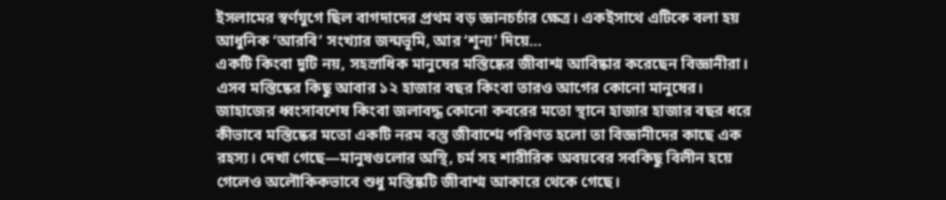ইসলামের স্বর্ণযুগে ছিল বাগদাদের প্রথম বড় জ্ঞানচর্চার ক্ষেত্র। একইসাথে এটিকে বলা হয় আধুনিক ‘আরবি’ সংখ্যার জন্মভূমি, আর ‘শূন্য’ দিয়ে…
একটি কিংবা দুটি নয়, সহস্রাধিক মানুষের মস্তিষ্কের জীবাশ্ম আবিষ্কার করেছেন বিজ্ঞানীরা। এসব মস্তিষ্কের কিছু আবার ১২ হাজার বছর কিংবা তারও আগের কোনো মানুষের। জাহাজের ধ্বংসাবশেষ কিংবা জলাবদ্ধ কোনো কবরের মতো স্থানে হাজার হাজার বছর ধরে কীভাবে মস্তিষ্কের মতো একটি নরম বস্তু জীবাশ্মে পরিণত হলো তা বিজ্ঞানীদের কাছে এক রহস্য। দেখা গেছে—মানুষগুলোর অস্থি, চর্ম সহ শারীরিক অবয়বের সবকিছু বিলীন হয়ে গেলেও অলৌকিকভাবে শুধু মস্তিষ্কটি জীবাশ্ম আকারে থেকে গেছে।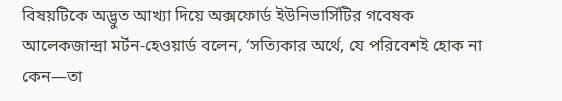বিষয়টিকে অদ্ভুত আখ্যা দিয়ে অক্সফোর্ড ইউনিভার্সিটির গবেষক আলেকজান্দ্রা মর্টন-হেওয়ার্ড বলেন, ‘সত্যিকার অর্থে, যে পরিবেশই হোক না কেন—তা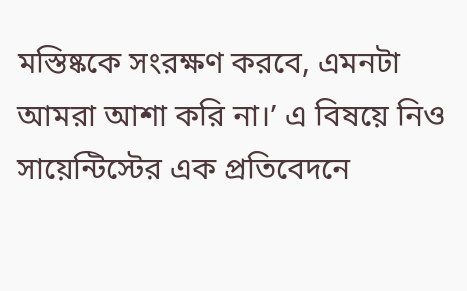মস্তিষ্ককে সংরক্ষণ করবে, এমনটা আমরা আশা করি না।’ এ বিষয়ে নিও সায়েন্টিস্টের এক প্রতিবেদনে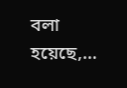বলা হয়েছে,…